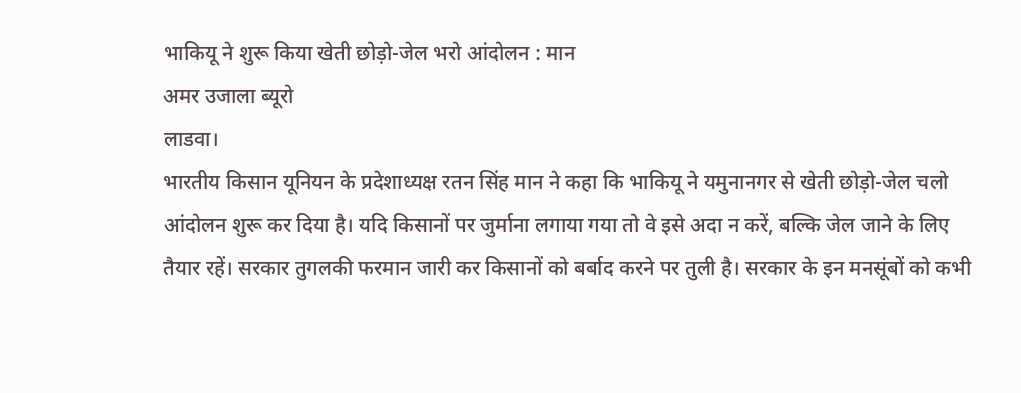भाकियू ने शुरू किया खेती छोड़ो-जेल भरो आंदोलन : मान
अमर उजाला ब्यूरो
लाडवा।
भारतीय किसान यूनियन के प्रदेशाध्यक्ष रतन सिंह मान ने कहा कि भाकियू ने यमुनानगर से खेती छोड़ो-जेल चलो आंदोलन शुरू कर दिया है। यदि किसानों पर जुर्माना लगाया गया तो वे इसे अदा न करें, बल्कि जेल जाने के लिए तैयार रहें। सरकार तुगलकी फरमान जारी कर किसानों को बर्बाद करने पर तुली है। सरकार के इन मनसूंबों को कभी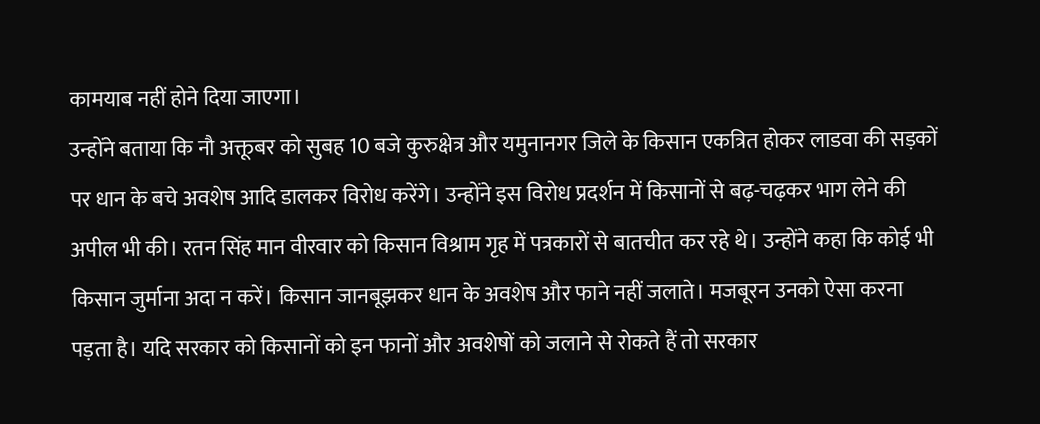कामयाब नहीं होने दिया जाएगा।
उन्होंने बताया कि नौ अक्तूबर को सुबह 10 बजे कुरुक्षेत्र और यमुनानगर जिले के किसान एकत्रित होकर लाडवा की सड़कों पर धान के बचे अवशेष आदि डालकर विरोध करेंगे। उन्होंने इस विरोध प्रदर्शन में किसानों से बढ़-चढ़कर भाग लेने की अपील भी की। रतन सिंह मान वीरवार को किसान विश्राम गृह में पत्रकारों से बातचीत कर रहे थे। उन्होंने कहा कि कोई भी किसान जुर्माना अदा न करें। किसान जानबूझकर धान के अवशेष और फाने नहीं जलाते। मजबूरन उनको ऐसा करना पड़ता है। यदि सरकार को किसानों को इन फानों और अवशेषों को जलाने से रोकते हैं तो सरकार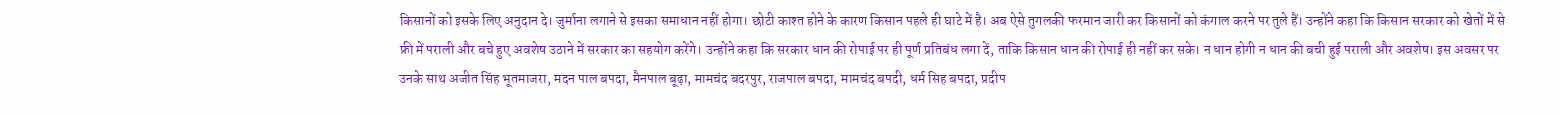किसानों को इसके लिए अनुदान दे। जुर्माना लगाने से इसका समाधान नहीं होगा। छोटी काश्त होने के कारण किसान पहले ही घाटे में है। अब ऐसे तुगलकी फरमान जारी कर किसानों को कंगाल करने पर तुले हैं। उन्होंने कहा कि किसान सरकार को खेतों में से फ्री में पराली और बचे हुए अवशेष उठाने में सरकार का सहयोग करेंगे। उन्होंने कहा कि सरकार धान की रोपाई पर ही पूर्ण प्रतिबंध लगा दें, ताकि किसान धान की रोपाई ही नहीं कर सके। न धान होगी न धान की बची हुई पराली और अवशेष। इस अवसर पर उनके साथ अजीत सिंह भूतमाजरा, मदन पाल बपदा, मैनपाल बूढ़ा, मामचंद बदरपुर, राजपाल बपदा, मामचंद बपदी, धर्म सिह बपदा, प्रदीप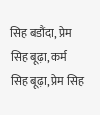सिह बडौंदा, प्रेम सिह बूढ़ा, कर्म सिह बूढ़ा, प्रेम सिह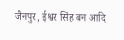जैनपुर, ईश्वर सिंह बन आदि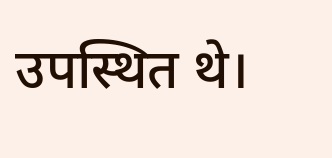उपस्थित थे।